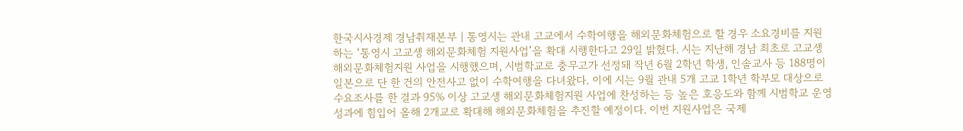한국시사경제 경남취재본부 | 통영시는 관내 고교에서 수학여행을 해외문화체험으로 할 경우 소요경비를 지원하는 ‘통영시 고교생 해외문화체험 지원사업’을 확대 시행한다고 29일 밝혔다. 시는 지난해 경남 최초로 고교생 해외문화체험지원 사업을 시행했으며, 시범학교로 충무고가 선정돼 작년 6월 2학년 학생, 인솔교사 등 188명이 일본으로 단 한 건의 안전사고 없이 수학여행을 다녀왔다. 이에 시는 9월 관내 5개 고교 1학년 학부모 대상으로 수요조사를 한 결과 95% 이상 고교생 해외문화체험지원 사업에 찬성하는 등 높은 호응도와 함께 시범학교 운영 성과에 힘입어 올해 2개교로 확대해 해외문화체험을 추진할 예정이다. 이번 지원사업은 국제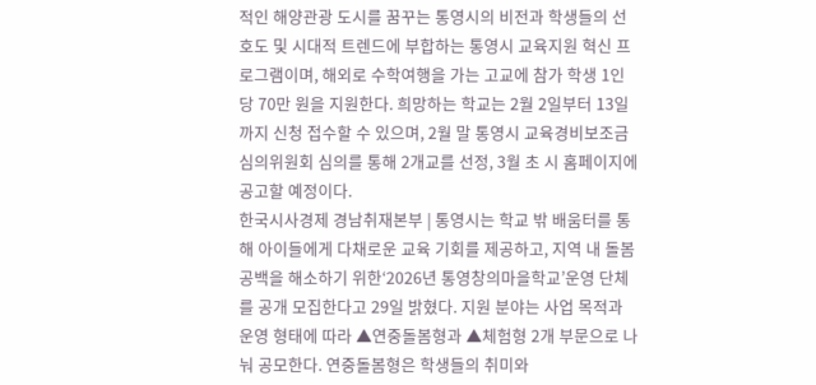적인 해양관광 도시를 꿈꾸는 통영시의 비전과 학생들의 선호도 및 시대적 트렌드에 부합하는 통영시 교육지원 혁신 프로그램이며, 해외로 수학여행을 가는 고교에 참가 학생 1인당 70만 원을 지원한다. 희망하는 학교는 2월 2일부터 13일까지 신청 접수할 수 있으며, 2월 말 통영시 교육경비보조금심의위원회 심의를 통해 2개교를 선정, 3월 초 시 홈페이지에 공고할 예정이다.
한국시사경제 경남취재본부 | 통영시는 학교 밖 배움터를 통해 아이들에게 다채로운 교육 기회를 제공하고, 지역 내 돌봄 공백을 해소하기 위한‘2026년 통영창의마을학교’운영 단체를 공개 모집한다고 29일 밝혔다. 지원 분야는 사업 목적과 운영 형태에 따라 ▲연중돌봄형과 ▲체험형 2개 부문으로 나눠 공모한다. 연중돌봄형은 학생들의 취미와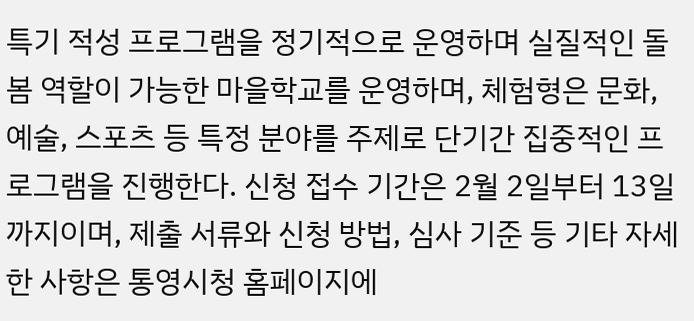특기 적성 프로그램을 정기적으로 운영하며 실질적인 돌봄 역할이 가능한 마을학교를 운영하며, 체험형은 문화, 예술, 스포츠 등 특정 분야를 주제로 단기간 집중적인 프로그램을 진행한다. 신청 접수 기간은 2월 2일부터 13일까지이며, 제출 서류와 신청 방법, 심사 기준 등 기타 자세한 사항은 통영시청 홈페이지에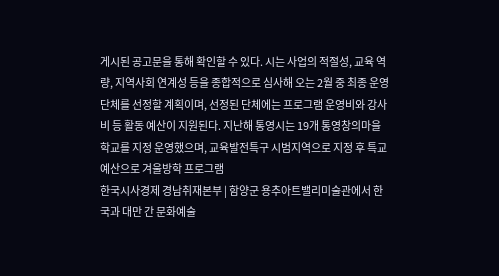게시된 공고문을 통해 확인할 수 있다. 시는 사업의 적절성, 교육 역량, 지역사회 연계성 등을 종합적으로 심사해 오는 2월 중 최종 운영 단체를 선정할 계획이며, 선정된 단체에는 프로그램 운영비와 강사비 등 활동 예산이 지원된다. 지난해 통영시는 19개 통영창의마을학교를 지정 운영했으며, 교육발전특구 시범지역으로 지정 후 특교 예산으로 겨울방학 프로그램
한국시사경제 경남취재본부 | 함양군 용추아트밸리미술관에서 한국과 대만 간 문화예술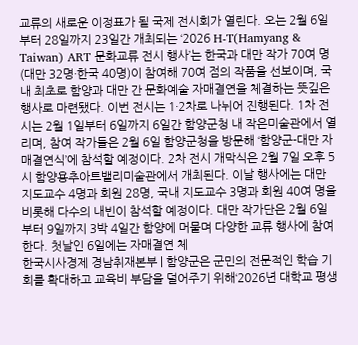교류의 새로운 이정표가 될 국제 전시회가 열린다. 오는 2월 6일부터 28일까지 23일간 개최되는 ‘2026 H-T(Hamyang & Taiwan) ART 문화교류 전시 행사’는 한국과 대만 작가 70여 명(대만 32명·한국 40명)이 참여해 70여 점의 작품을 선보이며, 국내 최초로 함양과 대만 간 문화예술 자매결연을 체결하는 뜻깊은 행사로 마련됐다. 이번 전시는 1·2차로 나뉘어 진행된다. 1차 전시는 2월 1일부터 6일까지 6일간 함양군청 내 작은미술관에서 열리며, 참여 작가들은 2월 6일 함양군청을 방문해 ‘함양군-대만 자매결연식’에 참석할 예정이다. 2차 전시 개막식은 2월 7일 오후 5시 함양용추아트밸리미술관에서 개최된다. 이날 행사에는 대만 지도교수 4명과 회원 28명, 국내 지도교수 3명과 회원 40여 명을 비롯해 다수의 내빈이 참석할 예정이다. 대만 작가단은 2월 6일부터 9일까지 3박 4일간 함양에 머물며 다양한 교류 행사에 참여한다. 첫날인 6일에는 자매결연 체
한국시사경제 경남취재본부 | 함양군은 군민의 전문적인 학습 기회를 확대하고 교육비 부담을 덜어주기 위해‘2026년 대학교 평생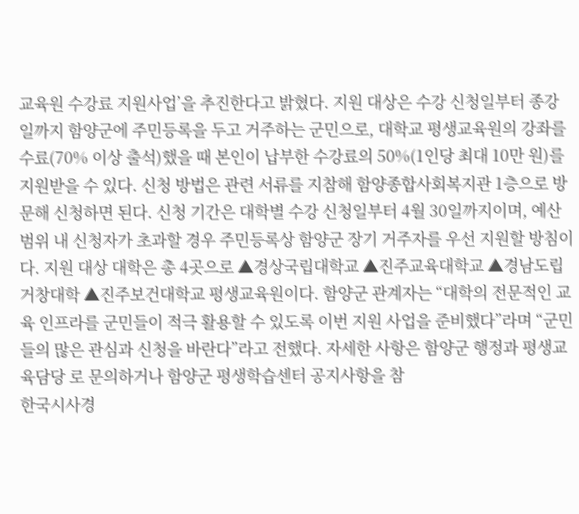교육원 수강료 지원사업’을 추진한다고 밝혔다. 지원 대상은 수강 신청일부터 종강일까지 함양군에 주민등록을 두고 거주하는 군민으로, 대학교 평생교육원의 강좌를 수료(70% 이상 출석)했을 때 본인이 납부한 수강료의 50%(1인당 최대 10만 원)를 지원받을 수 있다. 신청 방법은 관련 서류를 지참해 함양종합사회복지관 1층으로 방문해 신청하면 된다. 신청 기간은 대학별 수강 신청일부터 4월 30일까지이며, 예산 범위 내 신청자가 초과할 경우 주민등록상 함양군 장기 거주자를 우선 지원할 방침이다. 지원 대상 대학은 총 4곳으로 ▲경상국립대학교 ▲진주교육대학교 ▲경남도립거창대학 ▲진주보건대학교 평생교육원이다. 함양군 관계자는 “대학의 전문적인 교육 인프라를 군민들이 적극 활용할 수 있도록 이번 지원 사업을 준비했다”라며 “군민들의 많은 관심과 신청을 바란다”라고 전했다. 자세한 사항은 함양군 행정과 평생교육담당 로 문의하거나 함양군 평생학습센터 공지사항을 참
한국시사경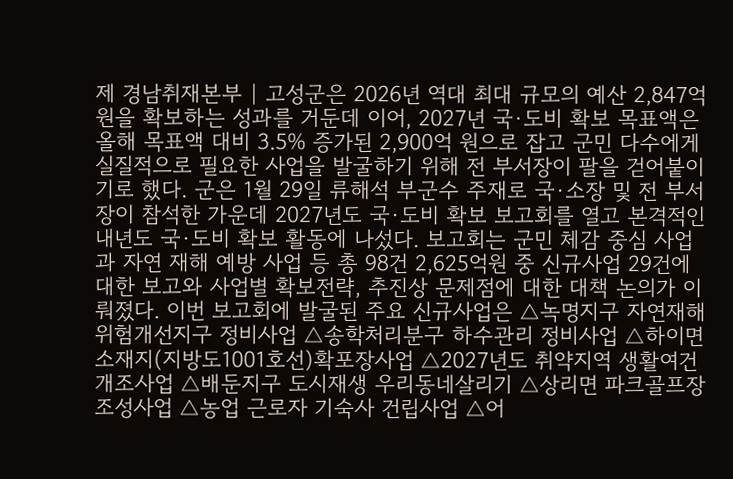제 경남취재본부 | 고성군은 2026년 역대 최대 규모의 예산 2,847억 원을 확보하는 성과를 거둔데 이어, 2027년 국·도비 확보 목표액은 올해 목표액 대비 3.5% 증가된 2,900억 원으로 잡고 군민 다수에게 실질적으로 필요한 사업을 발굴하기 위해 전 부서장이 팔을 걷어붙이기로 했다. 군은 1월 29일 류해석 부군수 주재로 국·소장 및 전 부서장이 참석한 가운데 2027년도 국·도비 확보 보고회를 열고 본격적인 내년도 국·도비 확보 활동에 나섰다. 보고회는 군민 체감 중심 사업과 자연 재해 예방 사업 등 총 98건 2,625억원 중 신규사업 29건에 대한 보고와 사업별 확보전략, 추진상 문제점에 대한 대책 논의가 이뤄졌다. 이번 보고회에 발굴된 주요 신규사업은 △녹명지구 자연재해위험개선지구 정비사업 △송학처리분구 하수관리 정비사업 △하이면 소재지(지방도1001호선)확포장사업 △2027년도 취약지역 생활여건 개조사업 △배둔지구 도시재생 우리동네살리기 △상리면 파크골프장 조성사업 △농업 근로자 기숙사 건립사업 △어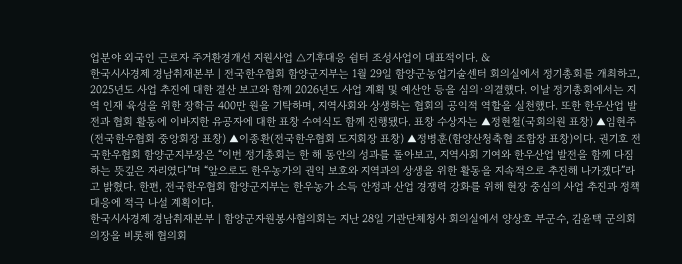업분야 외국인 근로자 주거환경개선 지원사업 △기후대응 쉼터 조성사업이 대표적이다. &
한국시사경제 경남취재본부 | 전국한우협회 함양군지부는 1월 29일 함양군농업기술센터 회의실에서 정기총회를 개최하고, 2025년도 사업 추진에 대한 결산 보고와 함께 2026년도 사업 계획 및 예산안 등을 심의·의결했다. 이날 정기총회에서는 지역 인재 육성을 위한 장학금 400만 원을 기탁하며, 지역사회와 상생하는 협회의 공익적 역할을 실천했다. 또한 한우산업 발전과 협회 활동에 이바지한 유공자에 대한 표창 수여식도 함께 진행됐다. 표창 수상자는 ▲정현철(국회의원 표창) ▲임현주(전국한우협회 중앙회장 표창) ▲이종환(전국한우협회 도지회장 표창) ▲정병훈(함양산청축협 조합장 표창)이다. 권기호 전국한우협회 함양군지부장은 “이번 정기총회는 한 해 동안의 성과를 돌아보고, 지역사회 기여와 한우산업 발전을 함께 다짐하는 뜻깊은 자리였다”며 “앞으로도 한우농가의 권익 보호와 지역과의 상생을 위한 활동을 지속적으로 추진해 나가겠다”라고 밝혔다. 한편, 전국한우협회 함양군지부는 한우농가 소득 안정과 산업 경쟁력 강화를 위해 현장 중심의 사업 추진과 정책 대응에 적극 나설 계획이다.
한국시사경제 경남취재본부 | 함양군자원봉사협의회는 지난 28일 기관단체청사 회의실에서 양상호 부군수, 김윤택 군의회 의장을 비롯해 협의회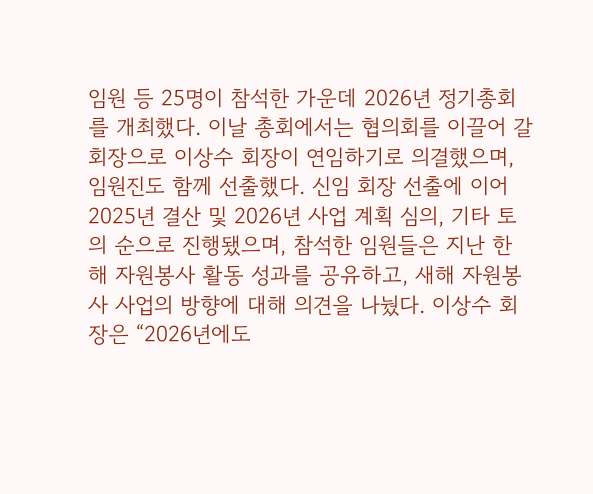임원 등 25명이 참석한 가운데 2026년 정기총회를 개최했다. 이날 총회에서는 협의회를 이끌어 갈 회장으로 이상수 회장이 연임하기로 의결했으며, 임원진도 함께 선출했다. 신임 회장 선출에 이어 2025년 결산 및 2026년 사업 계획 심의, 기타 토의 순으로 진행됐으며, 참석한 임원들은 지난 한 해 자원봉사 활동 성과를 공유하고, 새해 자원봉사 사업의 방향에 대해 의견을 나눴다. 이상수 회장은 “2026년에도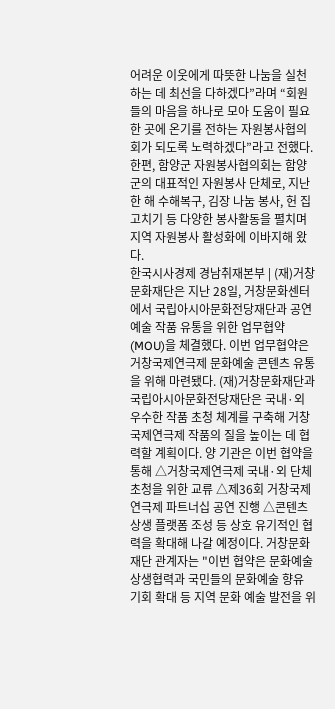어려운 이웃에게 따뜻한 나눔을 실천하는 데 최선을 다하겠다”라며 “회원들의 마음을 하나로 모아 도움이 필요한 곳에 온기를 전하는 자원봉사협의회가 되도록 노력하겠다”라고 전했다. 한편, 함양군 자원봉사협의회는 함양군의 대표적인 자원봉사 단체로, 지난 한 해 수해복구, 김장 나눔 봉사, 헌 집 고치기 등 다양한 봉사활동을 펼치며 지역 자원봉사 활성화에 이바지해 왔다.
한국시사경제 경남취재본부 | (재)거창문화재단은 지난 28일, 거창문화센터에서 국립아시아문화전당재단과 공연예술 작품 유통을 위한 업무협약(MOU)을 체결했다. 이번 업무협약은 거창국제연극제 문화예술 콘텐츠 유통을 위해 마련됐다. (재)거창문화재단과 국립아시아문화전당재단은 국내·외 우수한 작품 초청 체계를 구축해 거창국제연극제 작품의 질을 높이는 데 협력할 계획이다. 양 기관은 이번 협약을 통해 △거창국제연극제 국내·외 단체 초청을 위한 교류 △제36회 거창국제연극제 파트너십 공연 진행 △콘텐츠 상생 플랫폼 조성 등 상호 유기적인 협력을 확대해 나갈 예정이다. 거창문화재단 관계자는 "이번 협약은 문화예술 상생협력과 국민들의 문화예술 향유 기회 확대 등 지역 문화 예술 발전을 위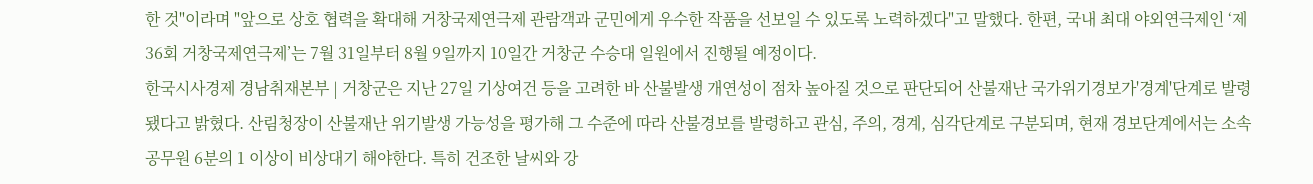한 것"이라며 "앞으로 상호 협력을 확대해 거창국제연극제 관람객과 군민에게 우수한 작품을 선보일 수 있도록 노력하겠다"고 말했다. 한편, 국내 최대 야외연극제인 ‘제36회 거창국제연극제’는 7월 31일부터 8월 9일까지 10일간 거창군 수승대 일원에서 진행될 예정이다.
한국시사경제 경남취재본부 | 거창군은 지난 27일 기상여건 등을 고려한 바 산불발생 개연성이 점차 높아질 것으로 판단되어 산불재난 국가위기경보가'경계'단계로 발령됐다고 밝혔다. 산림청장이 산불재난 위기발생 가능성을 평가해 그 수준에 따라 산불경보를 발령하고 관심, 주의, 경계, 심각단계로 구분되며, 현재 경보단계에서는 소속 공무원 6분의 1 이상이 비상대기 해야한다. 특히 건조한 날씨와 강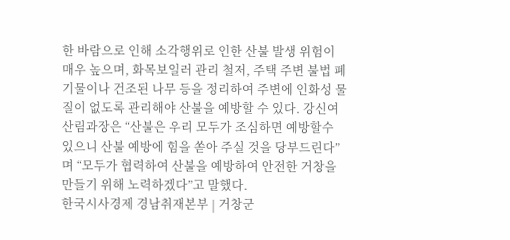한 바람으로 인해 소각행위로 인한 산불 발생 위험이 매우 높으며, 화목보일러 관리 철저, 주택 주변 불법 폐기물이나 건조된 나무 등을 정리하여 주변에 인화성 물질이 없도록 관리해야 산불을 예방할 수 있다. 강신여 산림과장은 “산불은 우리 모두가 조심하면 예방할수 있으니 산불 예방에 힘을 쏟아 주실 것을 당부드린다”며 “모두가 협력하여 산불을 예방하여 안전한 거창을 만들기 위해 노력하겠다”고 말했다.
한국시사경제 경남취재본부 | 거창군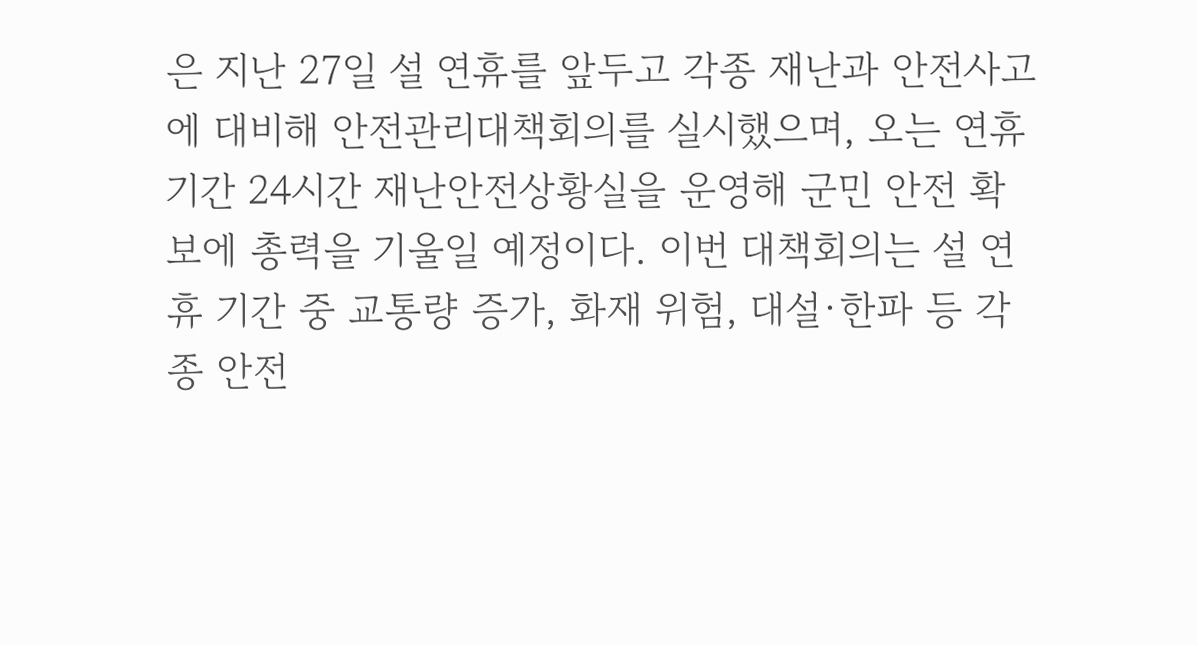은 지난 27일 설 연휴를 앞두고 각종 재난과 안전사고에 대비해 안전관리대책회의를 실시했으며, 오는 연휴 기간 24시간 재난안전상황실을 운영해 군민 안전 확보에 총력을 기울일 예정이다. 이번 대책회의는 설 연휴 기간 중 교통량 증가, 화재 위험, 대설·한파 등 각종 안전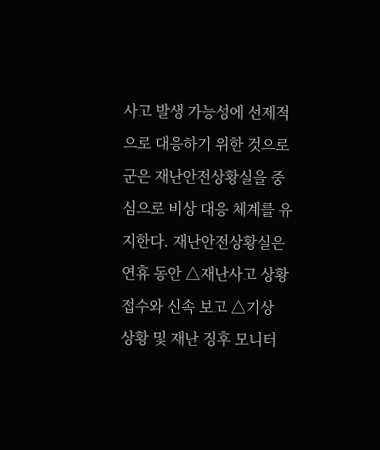사고 발생 가능성에 선제적으로 대응하기 위한 것으로 군은 재난안전상황실을 중심으로 비상 대응 체계를 유지한다. 재난안전상황실은 연휴 동안 △재난사고 상황 접수와 신속 보고 △기상 상황 및 재난 징후 모니터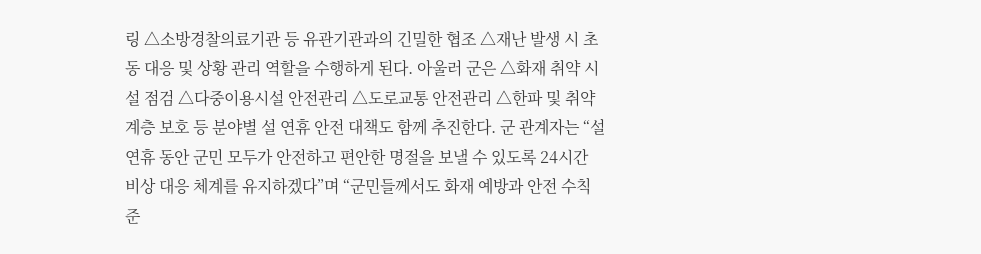링 △소방경찰의료기관 등 유관기관과의 긴밀한 협조 △재난 발생 시 초동 대응 및 상황 관리 역할을 수행하게 된다. 아울러 군은 △화재 취약 시설 점검 △다중이용시설 안전관리 △도로교통 안전관리 △한파 및 취약계층 보호 등 분야별 설 연휴 안전 대책도 함께 추진한다. 군 관계자는 “설 연휴 동안 군민 모두가 안전하고 편안한 명절을 보낼 수 있도록 24시간 비상 대응 체계를 유지하겠다”며 “군민들께서도 화재 예방과 안전 수칙 준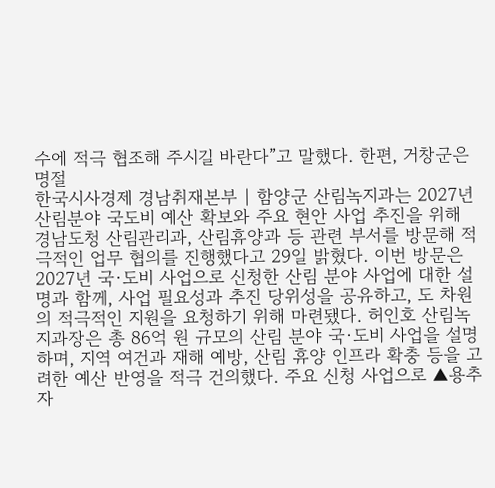수에 적극 협조해 주시길 바란다”고 말했다. 한편, 거창군은 명절
한국시사경제 경남취재본부 | 함양군 산림녹지과는 2027년 산림분야 국도비 예산 확보와 주요 현안 사업 추진을 위해 경남도청 산림관리과, 산림휴양과 등 관련 부서를 방문해 적극적인 업무 협의를 진행했다고 29일 밝혔다. 이번 방문은 2027년 국·도비 사업으로 신청한 산림 분야 사업에 대한 설명과 함께, 사업 필요성과 추진 당위성을 공유하고, 도 차원의 적극적인 지원을 요청하기 위해 마련됐다. 허인호 산림녹지과장은 총 86억 원 규모의 산림 분야 국·도비 사업을 설명하며, 지역 여건과 재해 예방, 산림 휴양 인프라 확충 등을 고려한 예산 반영을 적극 건의했다. 주요 신청 사업으로 ▲용추자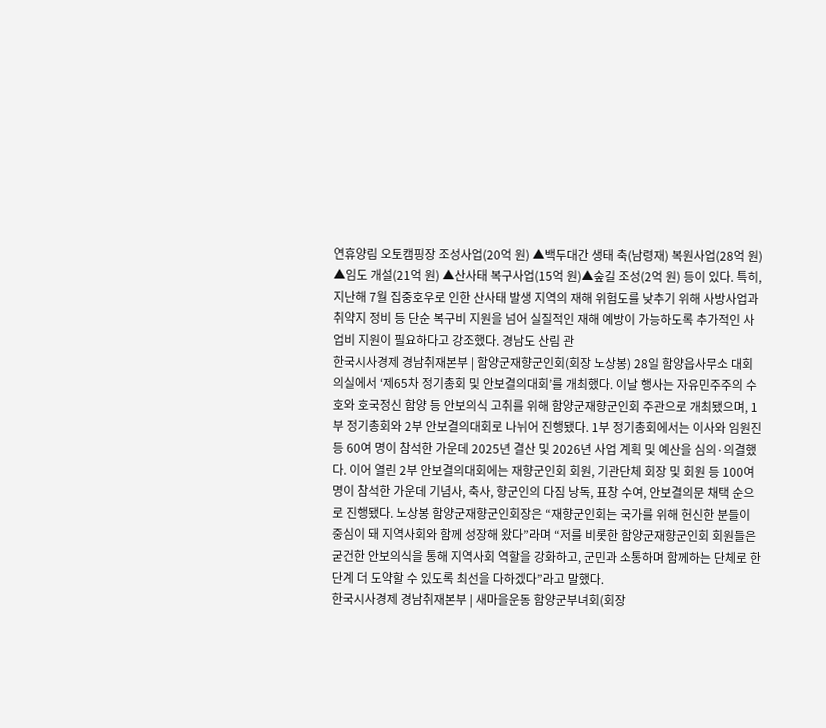연휴양림 오토캠핑장 조성사업(20억 원) ▲백두대간 생태 축(남령재) 복원사업(28억 원) ▲임도 개설(21억 원) ▲산사태 복구사업(15억 원)▲숲길 조성(2억 원) 등이 있다. 특히, 지난해 7월 집중호우로 인한 산사태 발생 지역의 재해 위험도를 낮추기 위해 사방사업과 취약지 정비 등 단순 복구비 지원을 넘어 실질적인 재해 예방이 가능하도록 추가적인 사업비 지원이 필요하다고 강조했다. 경남도 산림 관
한국시사경제 경남취재본부 | 함양군재향군인회(회장 노상봉) 28일 함양읍사무소 대회의실에서 ‘제65차 정기총회 및 안보결의대회’를 개최했다. 이날 행사는 자유민주주의 수호와 호국정신 함양 등 안보의식 고취를 위해 함양군재향군인회 주관으로 개최됐으며, 1부 정기총회와 2부 안보결의대회로 나뉘어 진행됐다. 1부 정기총회에서는 이사와 임원진 등 60여 명이 참석한 가운데 2025년 결산 및 2026년 사업 계획 및 예산을 심의·의결했다. 이어 열린 2부 안보결의대회에는 재향군인회 회원, 기관단체 회장 및 회원 등 100여 명이 참석한 가운데 기념사, 축사, 향군인의 다짐 낭독, 표창 수여, 안보결의문 채택 순으로 진행됐다. 노상봉 함양군재향군인회장은 “재향군인회는 국가를 위해 헌신한 분들이 중심이 돼 지역사회와 함께 성장해 왔다”라며 “저를 비롯한 함양군재향군인회 회원들은 굳건한 안보의식을 통해 지역사회 역할을 강화하고, 군민과 소통하며 함께하는 단체로 한 단계 더 도약할 수 있도록 최선을 다하겠다”라고 말했다.
한국시사경제 경남취재본부 | 새마을운동 함양군부녀회(회장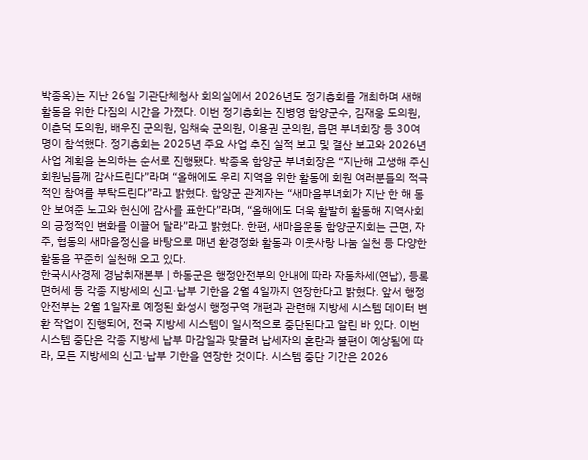박종옥)는 지난 26일 기관단체청사 회의실에서 2026년도 정기총회를 개최하며 새해 활동을 위한 다짐의 시간을 가졌다. 이번 정기총회는 진병영 함양군수, 김재웅 도의원, 이춘덕 도의원, 배우진 군의원, 임채숙 군의원, 이용권 군의원, 읍면 부녀회장 등 30여 명이 참석했다. 정기총회는 2025년 주요 사업 추진 실적 보고 및 결산 보고와 2026년 사업 계획을 논의하는 순서로 진행됐다. 박종옥 함양군 부녀회장은 “지난해 고생해 주신 회원님들께 감사드린다”라며 “올해에도 우리 지역을 위한 활동에 회원 여러분들의 적극적인 참여를 부탁드린다”라고 밝혔다. 함양군 관계자는 “새마을부녀회가 지난 한 해 동안 보여준 노고와 헌신에 감사를 표한다”라며, “올해에도 더욱 활발히 활동해 지역사회의 긍정적인 변화를 이끌어 달라”라고 밝혔다. 한편, 새마을운동 함양군지회는 근면, 자주, 협동의 새마을정신을 바탕으로 매년 환경정화 활동과 이웃사랑 나눔 실천 등 다양한 활동을 꾸준히 실천해 오고 있다.
한국시사경제 경남취재본부 | 하동군은 행정안전부의 안내에 따라 자동차세(연납), 등록면허세 등 각종 지방세의 신고·납부 기한을 2월 4일까지 연장한다고 밝혔다. 앞서 행정안전부는 2월 1일자로 예정된 화성시 행정구역 개편과 관련해 지방세 시스템 데이터 변환 작업이 진행되어, 전국 지방세 시스템이 일시적으로 중단된다고 알린 바 있다. 이번 시스템 중단은 각종 지방세 납부 마감일과 맞물려 납세자의 혼란과 불편이 예상됨에 따라, 모든 지방세의 신고·납부 기한을 연장한 것이다. 시스템 중단 기간은 2026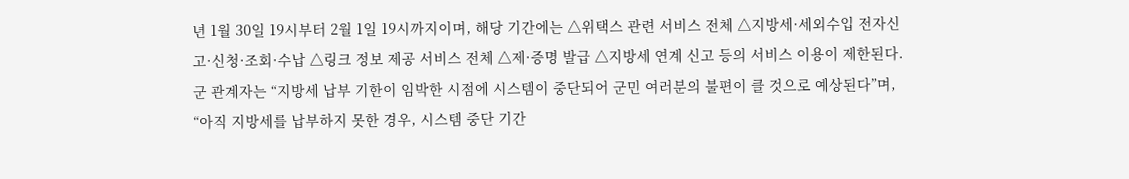년 1월 30일 19시부터 2월 1일 19시까지이며, 해당 기간에는 △위택스 관련 서비스 전체 △지방세·세외수입 전자신고·신청·조회·수납 △링크 정보 제공 서비스 전체 △제·증명 발급 △지방세 연계 신고 등의 서비스 이용이 제한된다. 군 관계자는 “지방세 납부 기한이 임박한 시점에 시스템이 중단되어 군민 여러분의 불편이 클 것으로 예상된다”며, “아직 지방세를 납부하지 못한 경우, 시스템 중단 기간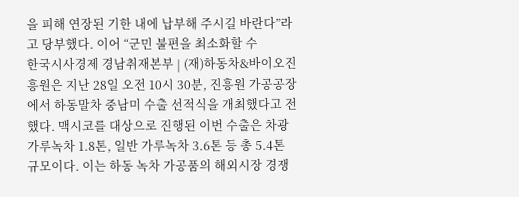을 피해 연장된 기한 내에 납부해 주시길 바란다”라고 당부했다. 이어 “군민 불편을 최소화할 수
한국시사경제 경남취재본부 | (재)하동차&바이오진흥원은 지난 28일 오전 10시 30분, 진흥원 가공공장에서 하동말차 중남미 수출 선적식을 개최했다고 전했다. 맥시코를 대상으로 진행된 이번 수출은 차광 가루녹차 1.8톤, 일반 가루녹차 3.6톤 등 총 5.4톤 규모이다. 이는 하동 녹차 가공품의 해외시장 경쟁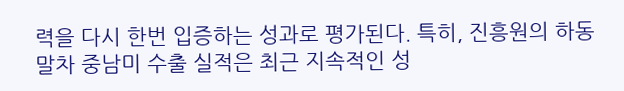력을 다시 한번 입증하는 성과로 평가된다. 특히, 진흥원의 하동말차 중남미 수출 실적은 최근 지속적인 성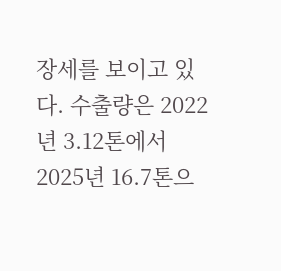장세를 보이고 있다. 수출량은 2022년 3.12톤에서 2025년 16.7톤으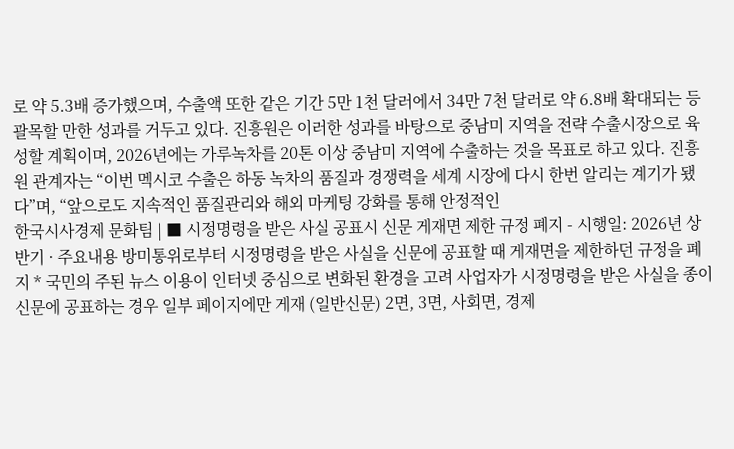로 약 5.3배 증가했으며, 수출액 또한 같은 기간 5만 1천 달러에서 34만 7천 달러로 약 6.8배 확대되는 등 괄목할 만한 성과를 거두고 있다. 진흥원은 이러한 성과를 바탕으로 중남미 지역을 전략 수출시장으로 육성할 계획이며, 2026년에는 가루녹차를 20톤 이상 중남미 지역에 수출하는 것을 목표로 하고 있다. 진흥원 관계자는 “이번 멕시코 수출은 하동 녹차의 품질과 경쟁력을 세계 시장에 다시 한번 알리는 계기가 됐다”며, “앞으로도 지속적인 품질관리와 해외 마케팅 강화를 통해 안정적인
한국시사경제 문화팀 | ■ 시정명령을 받은 사실 공표시 신문 게재면 제한 규정 폐지 - 시행일: 2026년 상반기 · 주요내용 방미통위로부터 시정명령을 받은 사실을 신문에 공표할 때 게재면을 제한하던 규정을 폐지 * 국민의 주된 뉴스 이용이 인터넷 중심으로 변화된 환경을 고려 사업자가 시정명령을 받은 사실을 종이신문에 공표하는 경우 일부 페이지에만 게재 (일반신문) 2면, 3면, 사회면, 경제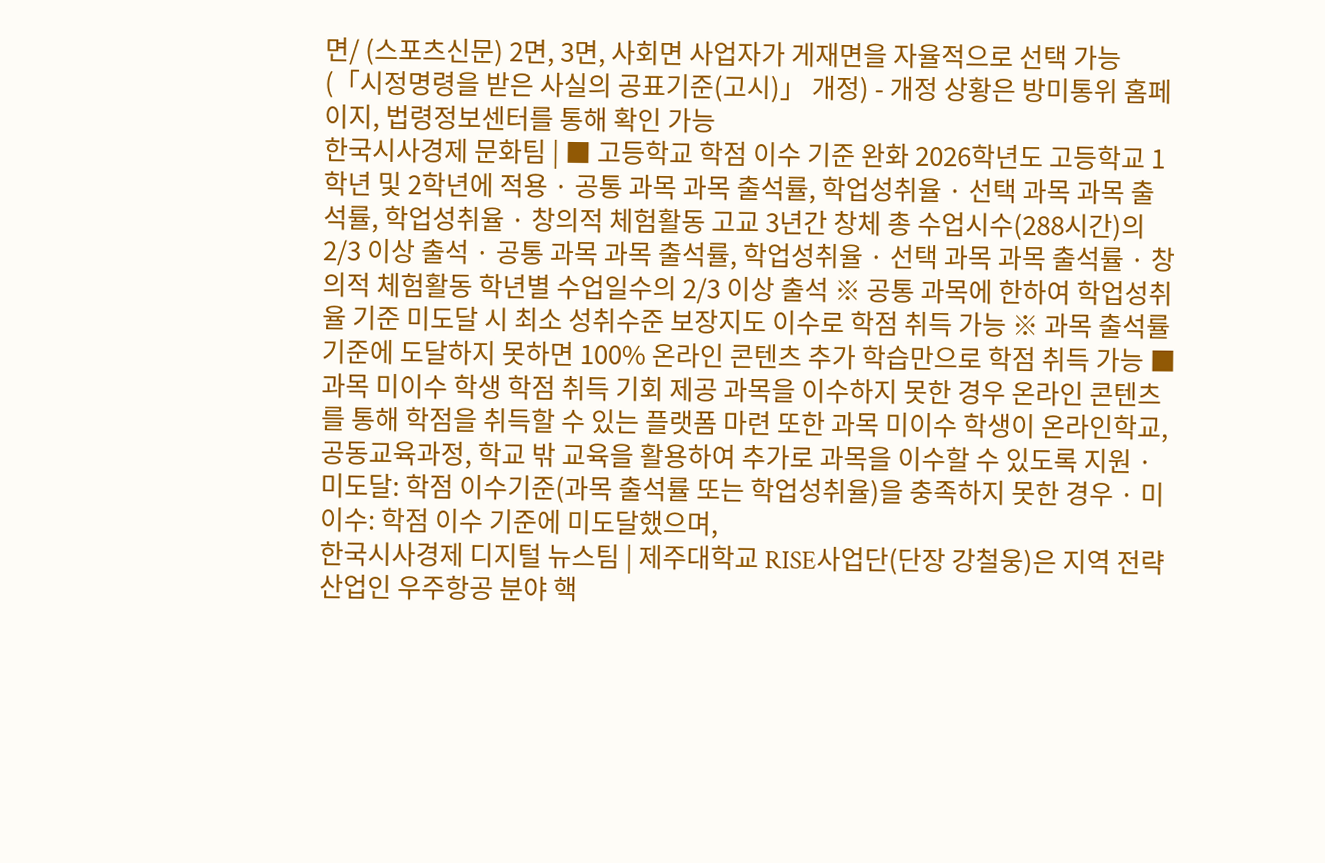면/ (스포츠신문) 2면, 3면, 사회면 사업자가 게재면을 자율적으로 선택 가능 (「시정명령을 받은 사실의 공표기준(고시)」 개정) - 개정 상황은 방미통위 홈페이지, 법령정보센터를 통해 확인 가능
한국시사경제 문화팀 | ■ 고등학교 학점 이수 기준 완화 2026학년도 고등학교 1학년 및 2학년에 적용 · 공통 과목 과목 출석률, 학업성취율 · 선택 과목 과목 출석률, 학업성취율 · 창의적 체험활동 고교 3년간 창체 총 수업시수(288시간)의 2/3 이상 출석 · 공통 과목 과목 출석률, 학업성취율 · 선택 과목 과목 출석률 · 창의적 체험활동 학년별 수업일수의 2/3 이상 출석 ※ 공통 과목에 한하여 학업성취율 기준 미도달 시 최소 성취수준 보장지도 이수로 학점 취득 가능 ※ 과목 출석률 기준에 도달하지 못하면 100% 온라인 콘텐츠 추가 학습만으로 학점 취득 가능 ■ 과목 미이수 학생 학점 취득 기회 제공 과목을 이수하지 못한 경우 온라인 콘텐츠를 통해 학점을 취득할 수 있는 플랫폼 마련 또한 과목 미이수 학생이 온라인학교, 공동교육과정, 학교 밖 교육을 활용하여 추가로 과목을 이수할 수 있도록 지원 · 미도달: 학점 이수기준(과목 출석률 또는 학업성취율)을 충족하지 못한 경우 · 미이수: 학점 이수 기준에 미도달했으며,
한국시사경제 디지털 뉴스팀 | 제주대학교 RISE사업단(단장 강철웅)은 지역 전략산업인 우주항공 분야 핵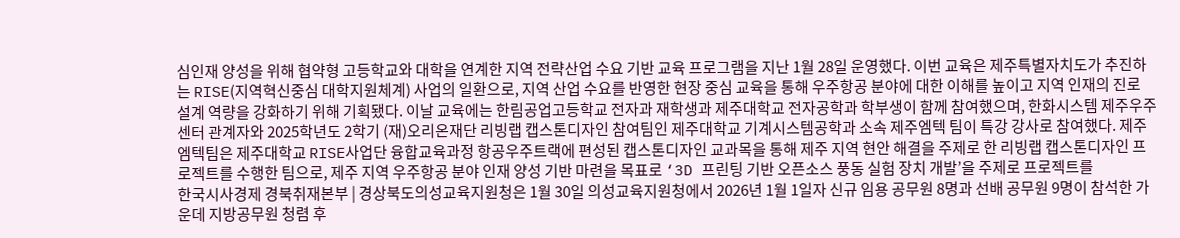심인재 양성을 위해 협약형 고등학교와 대학을 연계한 지역 전략산업 수요 기반 교육 프로그램을 지난 1월 28일 운영했다. 이번 교육은 제주특별자치도가 추진하는 RISE(지역혁신중심 대학지원체계) 사업의 일환으로, 지역 산업 수요를 반영한 현장 중심 교육을 통해 우주항공 분야에 대한 이해를 높이고 지역 인재의 진로 설계 역량을 강화하기 위해 기획됐다. 이날 교육에는 한림공업고등학교 전자과 재학생과 제주대학교 전자공학과 학부생이 함께 참여했으며, 한화시스템 제주우주센터 관계자와 2025학년도 2학기 (재)오리온재단 리빙랩 캡스톤디자인 참여팀인 제주대학교 기계시스템공학과 소속 제주엠텍 팀이 특강 강사로 참여했다. 제주엠텍팀은 제주대학교 RISE사업단 융합교육과정 항공우주트랙에 편성된 캡스톤디자인 교과목을 통해 제주 지역 현안 해결을 주제로 한 리빙랩 캡스톤디자인 프로젝트를 수행한 팀으로, 제주 지역 우주항공 분야 인재 양성 기반 마련을 목표로 ‘3D 프린팅 기반 오픈소스 풍동 실험 장치 개발’을 주제로 프로젝트를
한국시사경제 경북취재본부 | 경상북도의성교육지원청은 1월 30일 의성교육지원청에서 2026년 1월 1일자 신규 임용 공무원 8명과 선배 공무원 9명이 참석한 가운데 지방공무원 청렴 후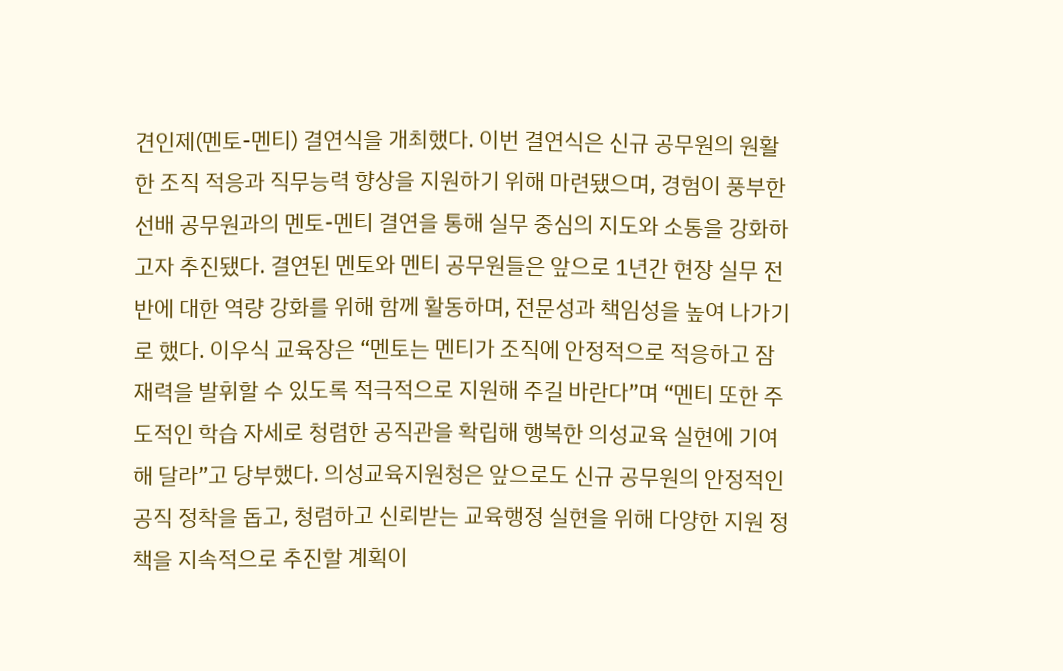견인제(멘토-멘티) 결연식을 개최했다. 이번 결연식은 신규 공무원의 원활한 조직 적응과 직무능력 향상을 지원하기 위해 마련됐으며, 경험이 풍부한 선배 공무원과의 멘토-멘티 결연을 통해 실무 중심의 지도와 소통을 강화하고자 추진됐다. 결연된 멘토와 멘티 공무원들은 앞으로 1년간 현장 실무 전반에 대한 역량 강화를 위해 함께 활동하며, 전문성과 책임성을 높여 나가기로 했다. 이우식 교육장은 “멘토는 멘티가 조직에 안정적으로 적응하고 잠재력을 발휘할 수 있도록 적극적으로 지원해 주길 바란다”며 “멘티 또한 주도적인 학습 자세로 청렴한 공직관을 확립해 행복한 의성교육 실현에 기여해 달라”고 당부했다. 의성교육지원청은 앞으로도 신규 공무원의 안정적인 공직 정착을 돕고, 청렴하고 신뢰받는 교육행정 실현을 위해 다양한 지원 정책을 지속적으로 추진할 계획이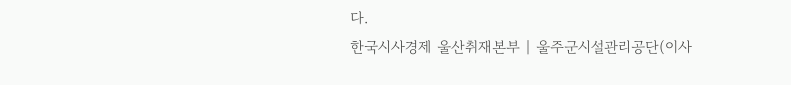다.
한국시사경제 울산취재본부 | 울주군시설관리공단(이사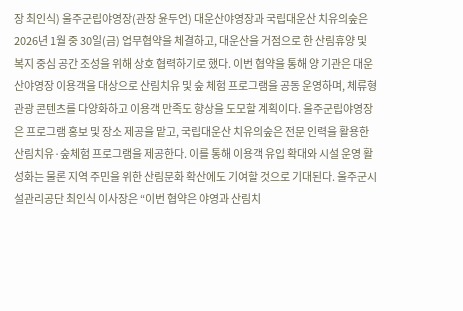장 최인식) 울주군립야영장(관장 윤두언) 대운산야영장과 국립대운산 치유의숲은 2026년 1월 중 30일(금) 업무협약을 체결하고, 대운산을 거점으로 한 산림휴양 및 복지 중심 공간 조성을 위해 상호 협력하기로 했다. 이번 협약을 통해 양 기관은 대운산야영장 이용객을 대상으로 산림치유 및 숲 체험 프로그램을 공동 운영하며, 체류형 관광 콘텐츠를 다양화하고 이용객 만족도 향상을 도모할 계획이다. 울주군립야영장은 프로그램 홍보 및 장소 제공을 맡고, 국립대운산 치유의숲은 전문 인력을 활용한 산림치유·숲체험 프로그램을 제공한다. 이를 통해 이용객 유입 확대와 시설 운영 활성화는 물론 지역 주민을 위한 산림문화 확산에도 기여할 것으로 기대된다. 울주군시설관리공단 최인식 이사장은 “이번 협약은 야영과 산림치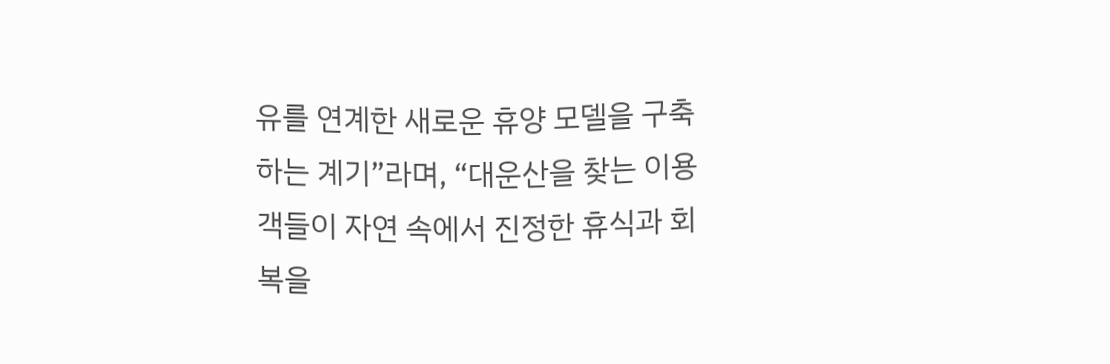유를 연계한 새로운 휴양 모델을 구축하는 계기”라며, “대운산을 찾는 이용객들이 자연 속에서 진정한 휴식과 회복을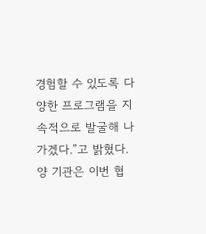경험할 수 있도록 다양한 프로그램을 지속적으로 발굴해 나가겠다.”고 밝혔다. 양 기관은 이번 협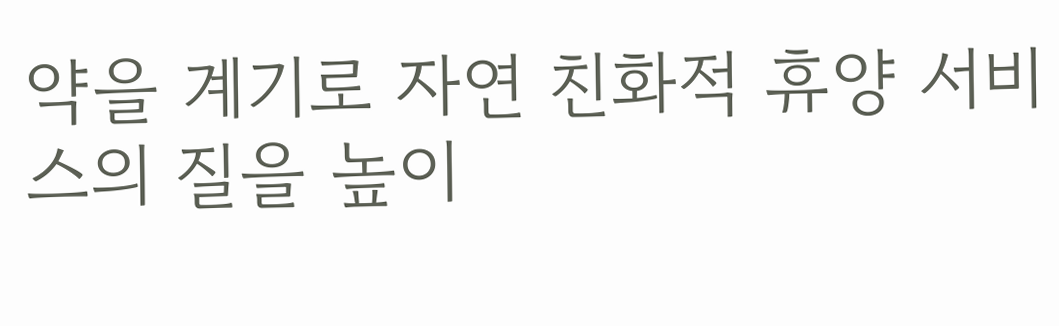약을 계기로 자연 친화적 휴양 서비스의 질을 높이